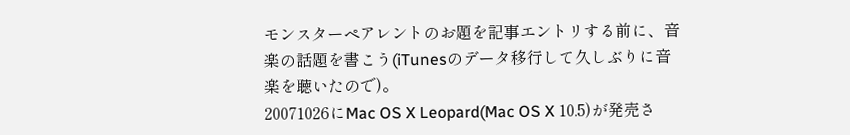モンスターペアレントのお題を記事エントリする前に、音楽の話題を書こう(iTunesのデータ移行して久しぶりに音楽を聴いたので)。
20071026にMac OS X Leopard(Mac OS X 10.5)が発売さ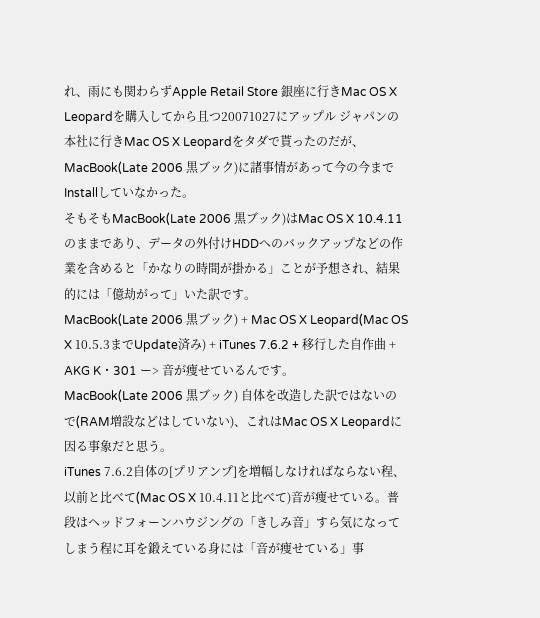れ、雨にも関わらずApple Retail Store 銀座に行きMac OS X Leopardを購入してから且つ20071027にアップル ジャパンの本社に行きMac OS X Leopardをタダで貰ったのだが、MacBook(Late 2006 黒ブック)に諸事情があって今の今までInstallしていなかった。
そもそもMacBook(Late 2006 黒ブック)はMac OS X 10.4.11のままであり、データの外付けHDDへのバックアップなどの作業を含めると「かなりの時間が掛かる」ことが予想され、結果的には「億劫がって」いた訳です。
MacBook(Late 2006 黒ブック) + Mac OS X Leopard(Mac OS X 10.5.3までUpdate済み) + iTunes 7.6.2 + 移行した自作曲 + AKG K・301 ー> 音が痩せているんです。
MacBook(Late 2006 黒ブック) 自体を改造した訳ではないので(RAM増設などはしていない)、これはMac OS X Leopardに因る事象だと思う。
iTunes 7.6.2自体の[プリアンプ]を増幅しなければならない程、以前と比べて(Mac OS X 10.4.11と比べて)音が痩せている。普段はヘッドフォーンハウジングの「きしみ音」すら気になってしまう程に耳を鍛えている身には「音が痩せている」事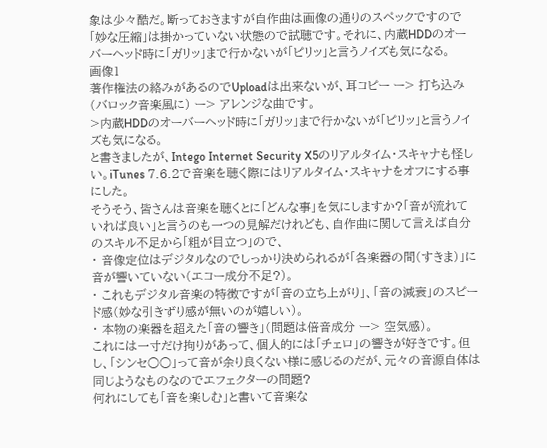象は少々酷だ。断っておきますが自作曲は画像の通りのスペックですので「妙な圧縮」は掛かっていない状態ので試聴です。それに、内蔵HDDのオーバーヘッド時に「ガリッ」まで行かないが「ピリッ」と言うノイズも気になる。
画像1
著作権法の絡みがあるのでUploadは出来ないが、耳コピー ー> 打ち込み(バロック音楽風に) ー> アレンジな曲です。
>内蔵HDDのオーバーヘッド時に「ガリッ」まで行かないが「ピリッ」と言うノイズも気になる。
と書きましたが、Intego Internet Security X5のリアルタイム・スキャナも怪しい。iTunes 7.6.2で音楽を聴く際にはリアルタイム・スキャナをオフにする事にした。
そうそう、皆さんは音楽を聴くとに「どんな事」を気にしますか?「音が流れていれば良い」と言うのも一つの見解だけれども、自作曲に関して言えば自分のスキル不足から「粗が目立つ」ので、
・ 音像定位はデジタルなのでしっかり決められるが「各楽器の間(すきま)」に音が響いていない(エコー成分不足?)。
・ これもデジタル音楽の特徴ですが「音の立ち上がり」、「音の減衰」のスピード感(妙な引きずり感が無いのが嬉しい)。
・ 本物の楽器を超えた「音の響き」(問題は倍音成分 ー> 空気感)。
これには一寸だけ拘りがあって、個人的には「チェロ」の響きが好きです。但し、「シンセ○○」って音が余り良くない様に感じるのだが、元々の音源自体は同じようなものなのでエフェクターの問題?
何れにしても「音を楽しむ」と書いて音楽な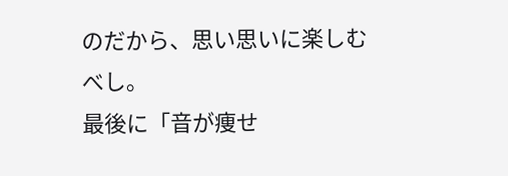のだから、思い思いに楽しむべし。
最後に「音が痩せ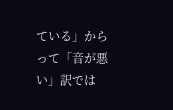ている」からって「音が悪い」訳では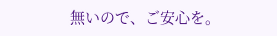無いので、ご安心を。